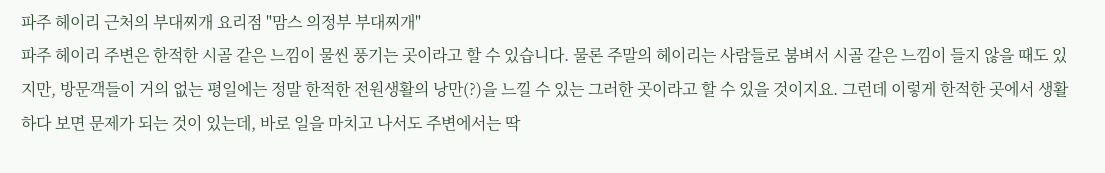파주 헤이리 근처의 부대찌개 요리점 "맘스 의정부 부대찌개"
파주 헤이리 주변은 한적한 시골 같은 느낌이 물씬 풍기는 곳이라고 할 수 있습니다. 물론 주말의 헤이리는 사람들로 붐벼서 시골 같은 느낌이 들지 않을 때도 있지만, 방문객들이 거의 없는 평일에는 정말 한적한 전원생활의 낭만(?)을 느낄 수 있는 그러한 곳이라고 할 수 있을 것이지요. 그런데 이렇게 한적한 곳에서 생활하다 보면 문제가 되는 것이 있는데, 바로 일을 마치고 나서도 주변에서는 딱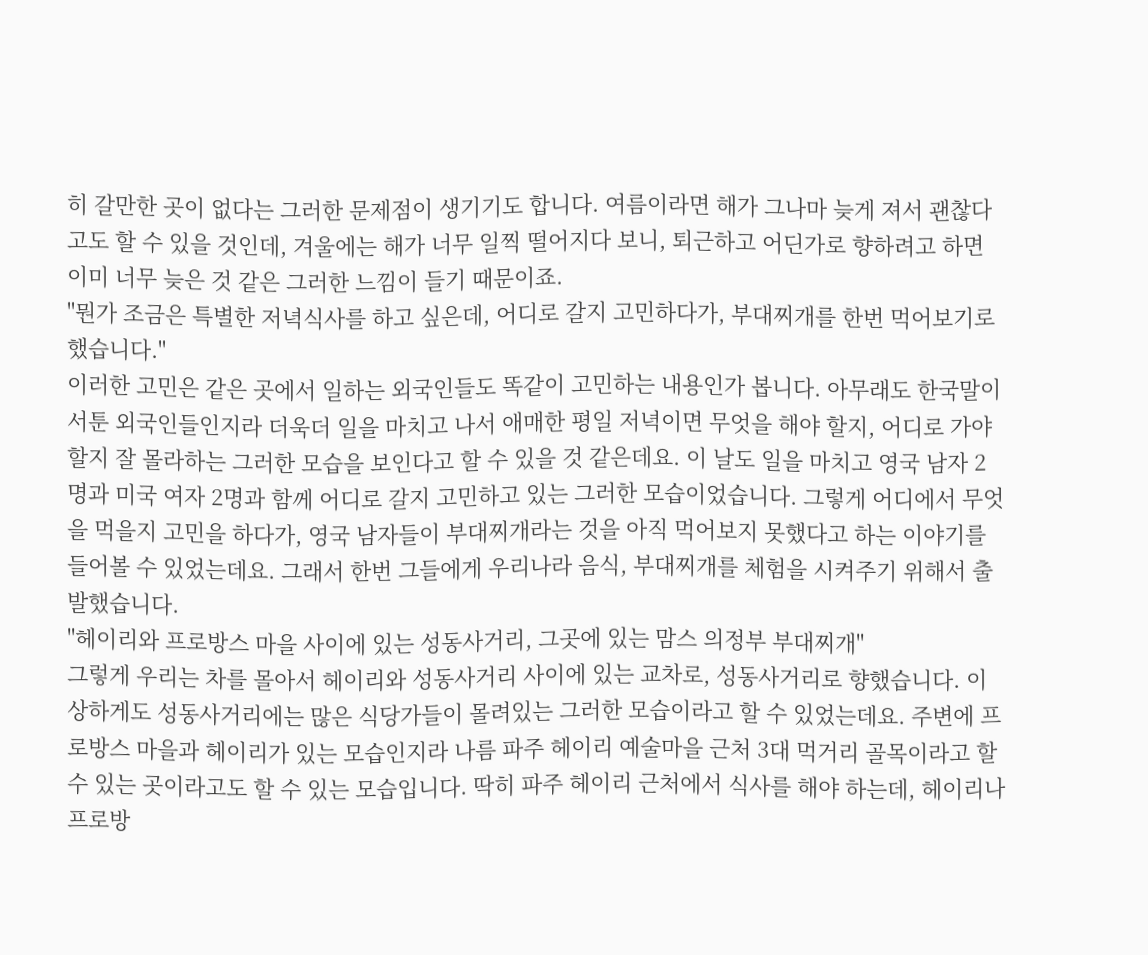히 갈만한 곳이 없다는 그러한 문제점이 생기기도 합니다. 여름이라면 해가 그나마 늦게 져서 괜찮다고도 할 수 있을 것인데, 겨울에는 해가 너무 일찍 떨어지다 보니, 퇴근하고 어딘가로 향하려고 하면 이미 너무 늦은 것 같은 그러한 느낌이 들기 때문이죠.
"뭔가 조금은 특별한 저녁식사를 하고 싶은데, 어디로 갈지 고민하다가, 부대찌개를 한번 먹어보기로 했습니다."
이러한 고민은 같은 곳에서 일하는 외국인들도 똑같이 고민하는 내용인가 봅니다. 아무래도 한국말이 서툰 외국인들인지라 더욱더 일을 마치고 나서 애매한 평일 저녁이면 무엇을 해야 할지, 어디로 가야 할지 잘 몰라하는 그러한 모습을 보인다고 할 수 있을 것 같은데요. 이 날도 일을 마치고 영국 남자 2명과 미국 여자 2명과 함께 어디로 갈지 고민하고 있는 그러한 모습이었습니다. 그렇게 어디에서 무엇을 먹을지 고민을 하다가, 영국 남자들이 부대찌개라는 것을 아직 먹어보지 못했다고 하는 이야기를 들어볼 수 있었는데요. 그래서 한번 그들에게 우리나라 음식, 부대찌개를 체험을 시켜주기 위해서 출발했습니다.
"헤이리와 프로방스 마을 사이에 있는 성동사거리, 그곳에 있는 맘스 의정부 부대찌개"
그렇게 우리는 차를 몰아서 헤이리와 성동사거리 사이에 있는 교차로, 성동사거리로 향했습니다. 이상하게도 성동사거리에는 많은 식당가들이 몰려있는 그러한 모습이라고 할 수 있었는데요. 주변에 프로방스 마을과 헤이리가 있는 모습인지라 나름 파주 헤이리 예술마을 근처 3대 먹거리 골목이라고 할 수 있는 곳이라고도 할 수 있는 모습입니다. 딱히 파주 헤이리 근처에서 식사를 해야 하는데, 헤이리나 프로방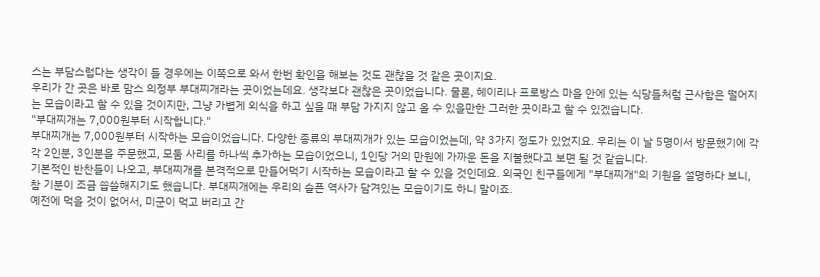스는 부담스럽다는 생각이 들 경우에는 이쪽으로 와서 한번 확인을 해보는 것도 괜찮을 것 같은 곳이지요.
우리가 간 곳은 바로 맘스 의정부 부대찌개라는 곳이었는데요. 생각보다 괜찮은 곳이었습니다. 물론, 헤이리나 프로방스 마을 안에 있는 식당들처럼 근사함은 떨어지는 모습이라고 할 수 있을 것이지만, 그냥 가볍게 외식을 하고 싶을 때 부담 가지지 않고 올 수 있을만한 그러한 곳이라고 할 수 있겠습니다.
"부대찌개는 7,000원부터 시작합니다."
부대찌개는 7,000원부터 시작하는 모습이었습니다. 다양한 종류의 부대찌개가 있는 모습이었는데, 약 3가지 정도가 있었지요. 우리는 이 날 5명이서 방문했기에 각각 2인분, 3인분을 주문했고, 모둠 사리를 하나씩 추가하는 모습이었으니, 1인당 거의 만원에 가까운 돈을 지불했다고 보면 될 것 같습니다.
기본적인 반찬들이 나오고, 부대찌개를 본격적으로 만들어먹기 시작하는 모습이라고 할 수 있을 것인데요. 외국인 친구들에게 "부대찌개"의 기원을 설명하다 보니, 참 기분이 조금 씁쓸해지기도 했습니다. 부대찌개에는 우리의 슬픈 역사가 담겨있는 모습이기도 하니 말이죠.
예전에 먹을 것이 없어서, 미군이 먹고 버리고 간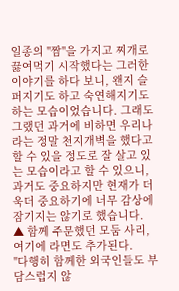일종의 "짬"을 가지고 찌개로 끓여먹기 시작했다는 그러한 이야기를 하다 보니, 왠지 슬퍼지기도 하고 숙연해지기도 하는 모습이었습니다. 그래도 그랬던 과거에 비하면 우리나라는 정말 천지개벽을 했다고 할 수 있을 정도로 잘 살고 있는 모습이라고 할 수 있으니, 과거도 중요하지만 현재가 더욱더 중요하기에 너무 감상에 잠기지는 않기로 했습니다.
▲ 함께 주문했던 모둠 사리, 여기에 라면도 추가된다.
"다행히 함께한 외국인들도 부담스럽지 않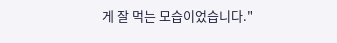게 잘 먹는 모습이었습니다."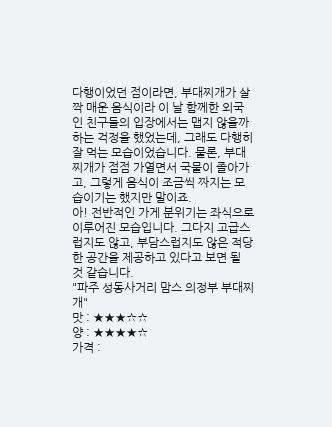다행이었던 점이라면, 부대찌개가 살짝 매운 음식이라 이 날 함께한 외국인 친구들의 입장에서는 맵지 않을까 하는 걱정을 했었는데, 그래도 다행히 잘 먹는 모습이었습니다. 물론, 부대찌개가 점점 가열면서 국물이 졸아가고, 그렇게 음식이 조금씩 짜지는 모습이기는 했지만 말이죠.
아! 전반적인 가게 분위기는 좌식으로 이루어진 모습입니다. 그다지 고급스럽지도 않고, 부담스럽지도 않은 적당한 공간을 제공하고 있다고 보면 될 것 같습니다.
"파주 성동사거리 맘스 의정부 부대찌개"
맛 : ★★★☆☆
양 : ★★★★☆
가격 :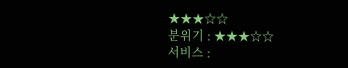★★★☆☆
분위기 : ★★★☆☆
서비스 :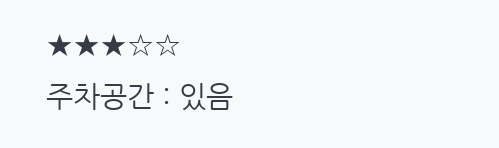★★★☆☆
주차공간 : 있음